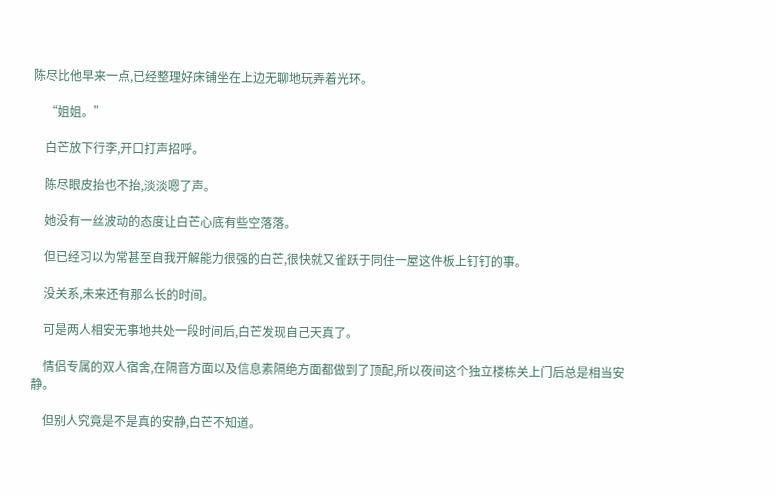陈尽比他早来一点,已经整理好床铺坐在上边无聊地玩弄着光环。

    “姐姐。”

    白芒放下行李,开口打声招呼。

    陈尽眼皮抬也不抬,淡淡嗯了声。

    她没有一丝波动的态度让白芒心底有些空落落。

    但已经习以为常甚至自我开解能力很强的白芒,很快就又雀跃于同住一屋这件板上钉钉的事。

    没关系,未来还有那么长的时间。

    可是两人相安无事地共处一段时间后,白芒发现自己天真了。

    情侣专属的双人宿舍,在隔音方面以及信息素隔绝方面都做到了顶配,所以夜间这个独立楼栋关上门后总是相当安静。

    但别人究竟是不是真的安静,白芒不知道。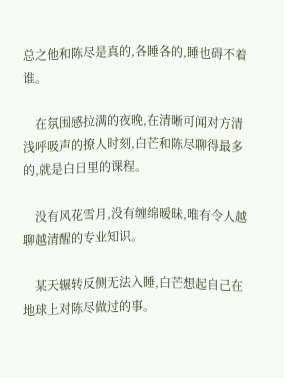总之他和陈尽是真的,各睡各的,睡也碍不着谁。

    在氛围感拉满的夜晚,在清晰可闻对方清浅呼吸声的撩人时刻,白芒和陈尽聊得最多的,就是白日里的课程。

    没有风花雪月,没有缠绵暧昧,唯有令人越聊越清醒的专业知识。

    某天辗转反侧无法入睡,白芒想起自己在地球上对陈尽做过的事。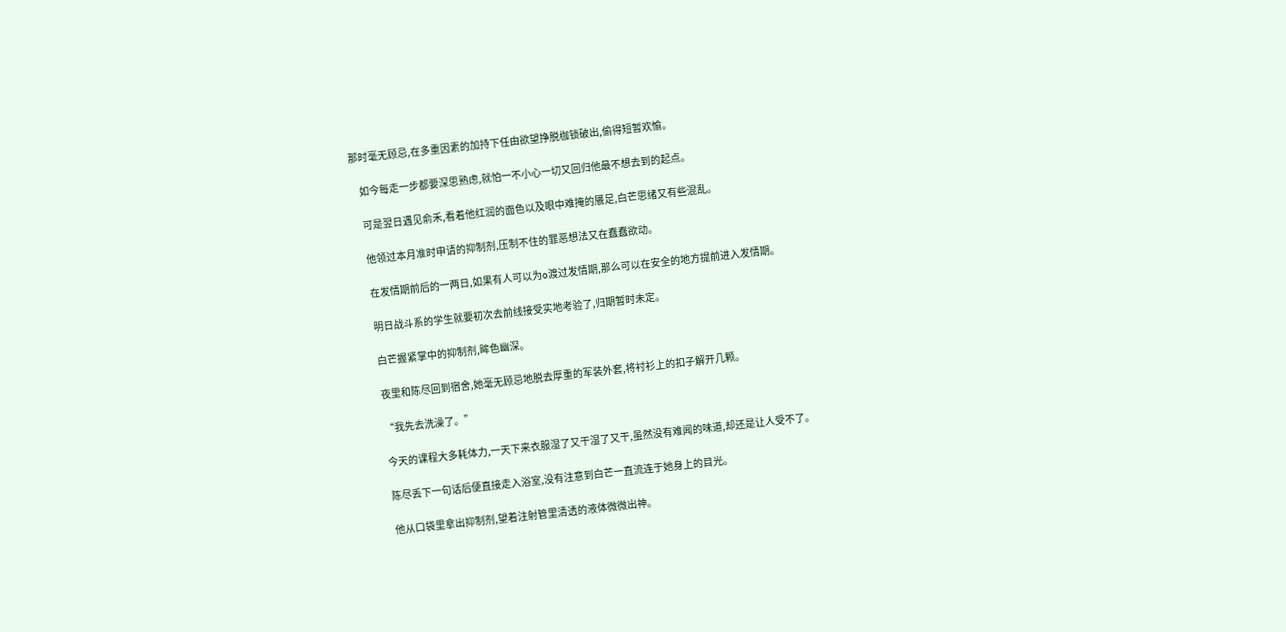那时毫无顾忌,在多重因素的加持下任由欲望挣脱枷锁破出,偷得短暂欢愉。

    如今每走一步都要深思熟虑,就怕一不小心一切又回归他最不想去到的起点。

    可是翌日遇见俞禾,看着他红润的面色以及眼中难掩的餍足,白芒思绪又有些混乱。

    他领过本月准时申请的抑制剂,压制不住的罪恶想法又在蠢蠢欲动。

    在发情期前后的一两日,如果有人可以为o渡过发情期,那么可以在安全的地方提前进入发情期。

    明日战斗系的学生就要初次去前线接受实地考验了,归期暂时未定。

    白芒握紧掌中的抑制剂,眸色幽深。

    夜里和陈尽回到宿舍,她毫无顾忌地脱去厚重的军装外套,将衬衫上的扣子解开几颗。

    “我先去洗澡了。”

    今天的课程大多耗体力,一天下来衣服湿了又干湿了又干,虽然没有难闻的味道,却还是让人受不了。

    陈尽丢下一句话后便直接走入浴室,没有注意到白芒一直流连于她身上的目光。

    他从口袋里拿出抑制剂,望着注射管里清透的液体微微出神。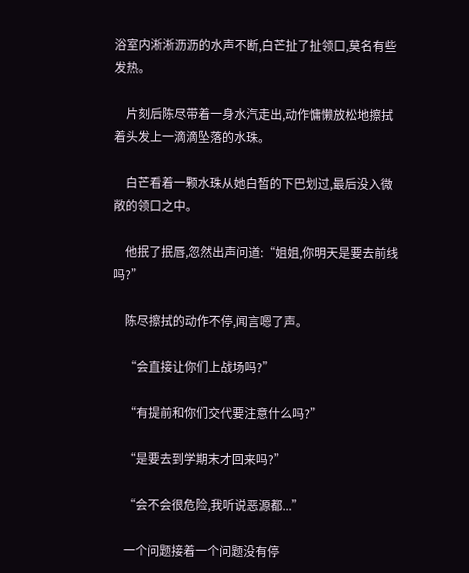浴室内淅淅沥沥的水声不断,白芒扯了扯领口,莫名有些发热。

    片刻后陈尽带着一身水汽走出,动作慵懒放松地擦拭着头发上一滴滴坠落的水珠。

    白芒看着一颗水珠从她白皙的下巴划过,最后没入微敞的领口之中。

    他抿了抿唇,忽然出声问道:“姐姐,你明天是要去前线吗?”

    陈尽擦拭的动作不停,闻言嗯了声。

    “会直接让你们上战场吗?”

    “有提前和你们交代要注意什么吗?”

    “是要去到学期末才回来吗?”

    “会不会很危险,我听说恶源都...”

    一个问题接着一个问题没有停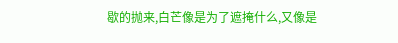歇的抛来,白芒像是为了遮掩什么,又像是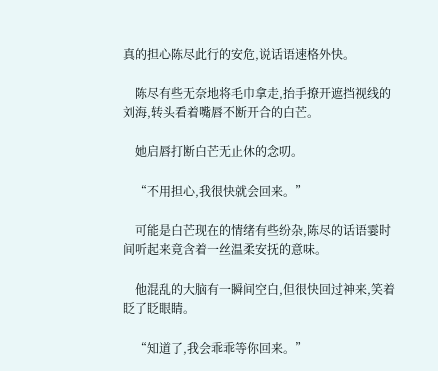真的担心陈尽此行的安危,说话语速格外快。

    陈尽有些无奈地将毛巾拿走,抬手撩开遮挡视线的刘海,转头看着嘴唇不断开合的白芒。

    她启唇打断白芒无止休的念叨。

    “不用担心,我很快就会回来。”

    可能是白芒现在的情绪有些纷杂,陈尽的话语霎时间听起来竟含着一丝温柔安抚的意味。

    他混乱的大脑有一瞬间空白,但很快回过神来,笑着眨了眨眼睛。

    “知道了,我会乖乖等你回来。”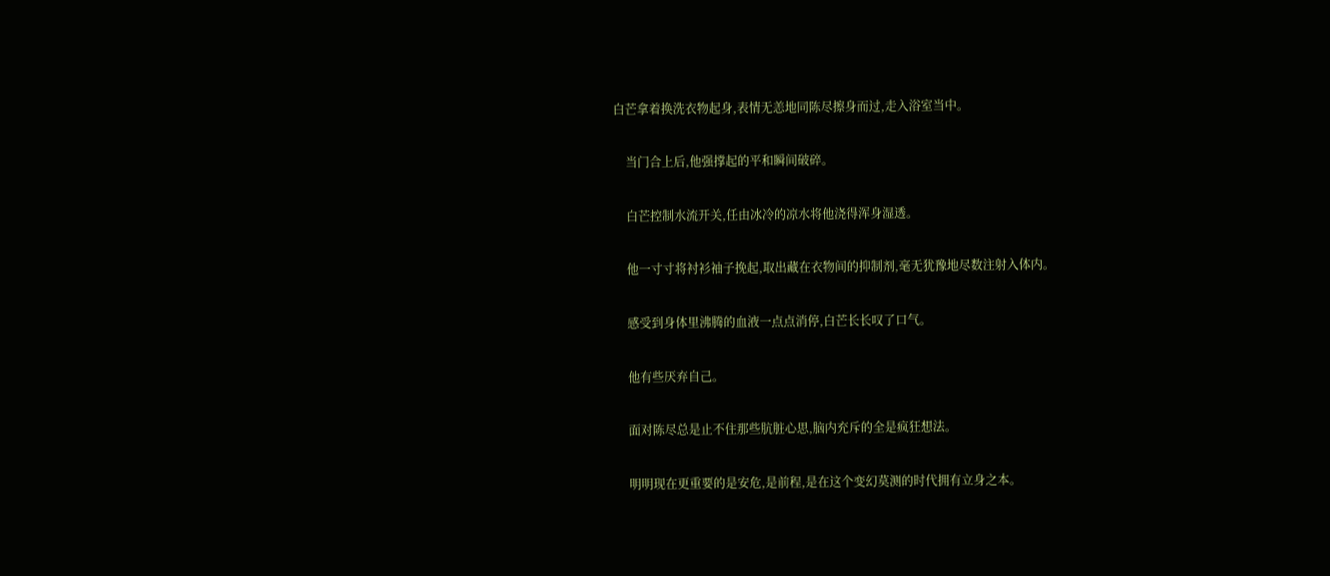白芒拿着换洗衣物起身,表情无恙地同陈尽擦身而过,走入浴室当中。

    当门合上后,他强撑起的平和瞬间破碎。

    白芒控制水流开关,任由冰冷的凉水将他浇得浑身湿透。

    他一寸寸将衬衫袖子挽起,取出藏在衣物间的抑制剂,毫无犹豫地尽数注射入体内。

    感受到身体里沸腾的血液一点点消停,白芒长长叹了口气。

    他有些厌弃自己。

    面对陈尽总是止不住那些肮脏心思,脑内充斥的全是疯狂想法。

    明明现在更重要的是安危,是前程,是在这个变幻莫测的时代拥有立身之本。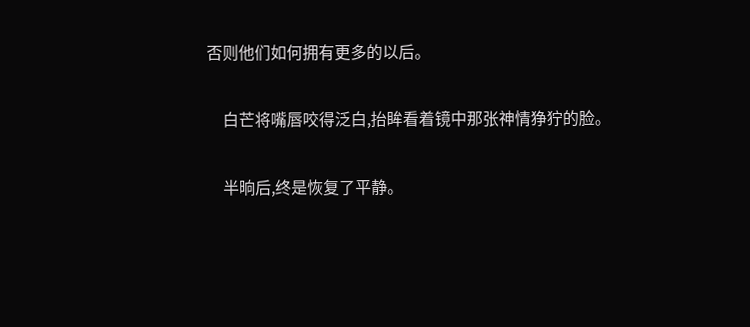否则他们如何拥有更多的以后。

    白芒将嘴唇咬得泛白,抬眸看着镜中那张神情狰狞的脸。

    半晌后,终是恢复了平静。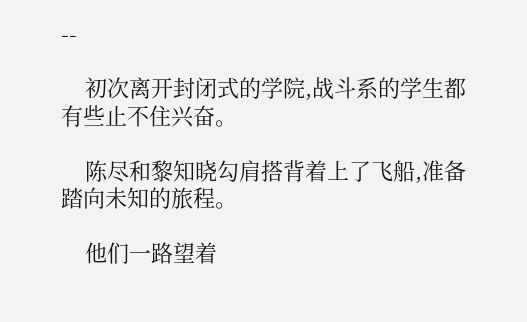--

    初次离开封闭式的学院,战斗系的学生都有些止不住兴奋。

    陈尽和黎知晓勾肩搭背着上了飞船,准备踏向未知的旅程。

    他们一路望着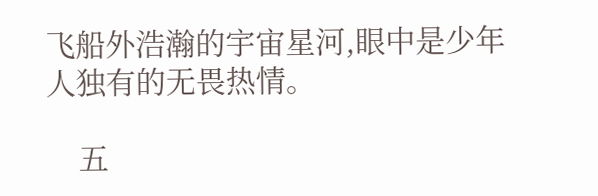飞船外浩瀚的宇宙星河,眼中是少年人独有的无畏热情。

    五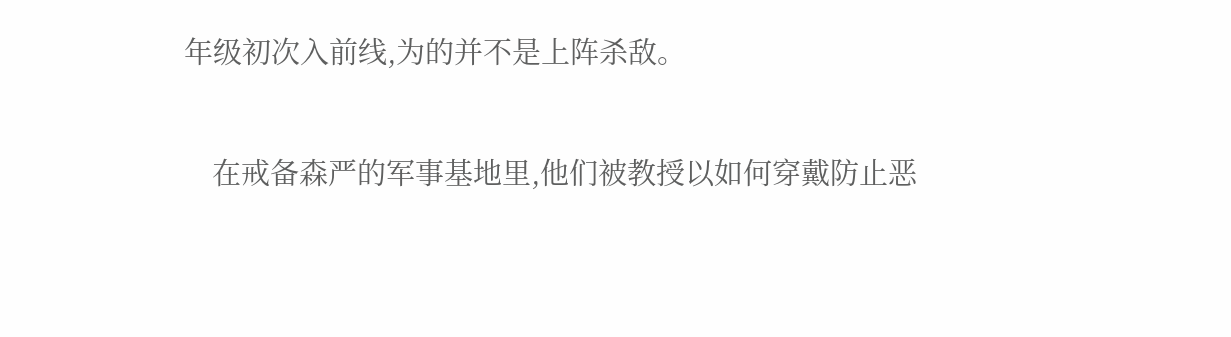年级初次入前线,为的并不是上阵杀敌。

    在戒备森严的军事基地里,他们被教授以如何穿戴防止恶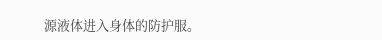源液体进入身体的防护服。